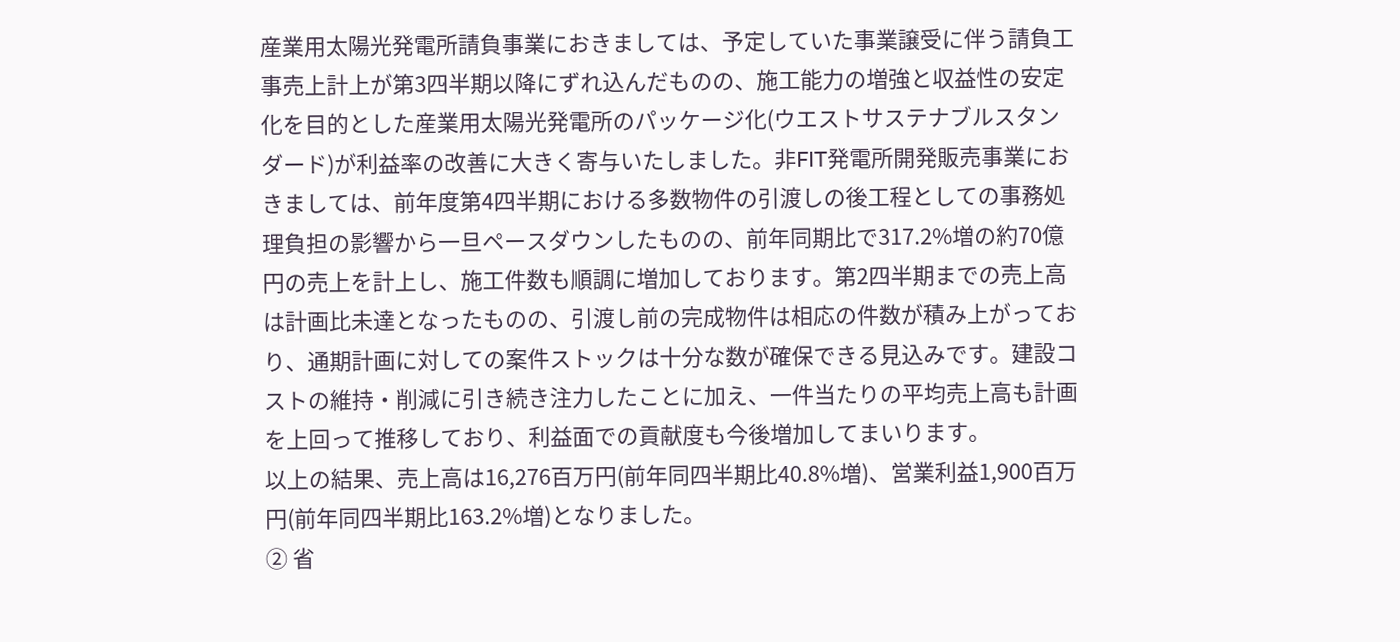産業用太陽光発電所請負事業におきましては、予定していた事業譲受に伴う請負工事売上計上が第3四半期以降にずれ込んだものの、施工能力の増強と収益性の安定化を目的とした産業用太陽光発電所のパッケージ化(ウエストサステナブルスタンダード)が利益率の改善に大きく寄与いたしました。非FIT発電所開発販売事業におきましては、前年度第4四半期における多数物件の引渡しの後工程としての事務処理負担の影響から一旦ペースダウンしたものの、前年同期比で317.2%増の約70億円の売上を計上し、施工件数も順調に増加しております。第2四半期までの売上高は計画比未達となったものの、引渡し前の完成物件は相応の件数が積み上がっており、通期計画に対しての案件ストックは十分な数が確保できる見込みです。建設コストの維持・削減に引き続き注力したことに加え、一件当たりの平均売上高も計画を上回って推移しており、利益面での貢献度も今後増加してまいります。
以上の結果、売上高は16,276百万円(前年同四半期比40.8%増)、営業利益1,900百万円(前年同四半期比163.2%増)となりました。
② 省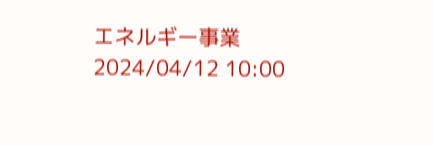エネルギー事業
2024/04/12 10:00